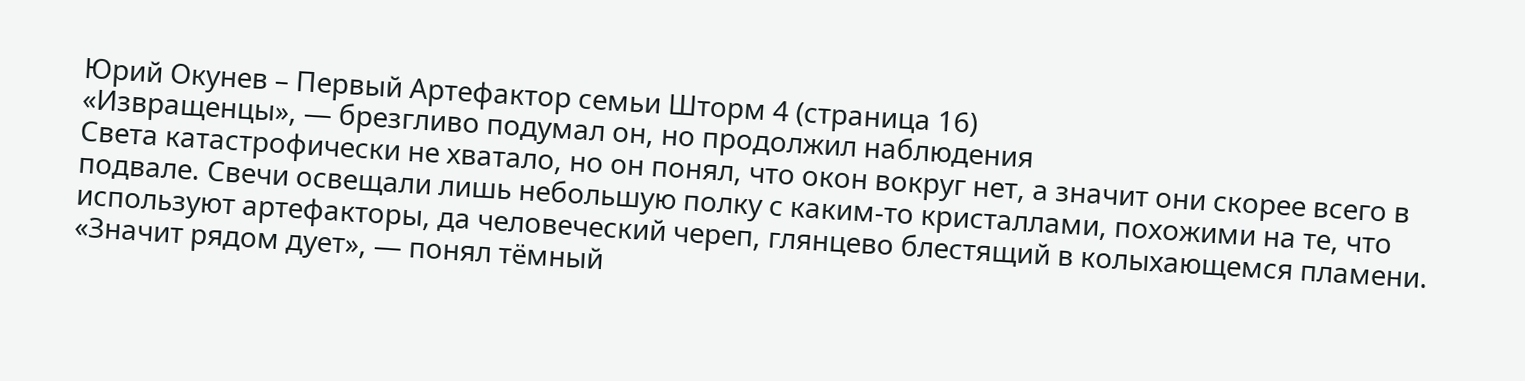Юрий Окунев – Первый Артефактор семьи Шторм 4 (страница 16)
«Извращенцы», — брезгливо подумал он, но продолжил наблюдения
Света катастрофически не хватало, но он понял, что окон вокруг нет, а значит они скорее всего в подвале. Свечи освещали лишь небольшую полку с каким-то кристаллами, похожими на те, что используют артефакторы, да человеческий череп, глянцево блестящий в колыхающемся пламени.
«Значит рядом дует», — понял тёмный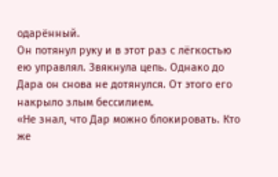одарённый.
Он потянул руку и в этот раз с лёгкостью ею управлял. Звякнула цепь. Однако до Дара он снова не дотянулся. От этого его накрыло злым бессилием.
«Не знал, что Дар можно блокировать. Кто же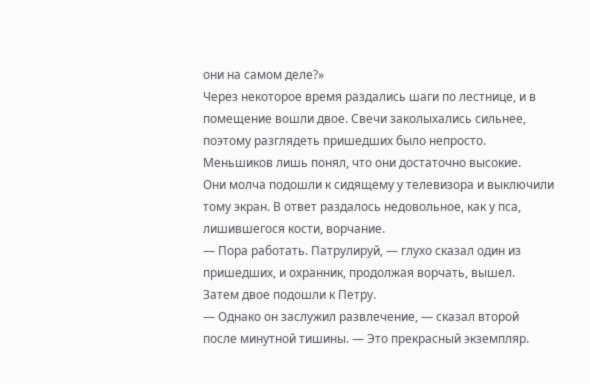они на самом деле?»
Через некоторое время раздались шаги по лестнице, и в помещение вошли двое. Свечи заколыхались сильнее, поэтому разглядеть пришедших было непросто. Меньшиков лишь понял, что они достаточно высокие.
Они молча подошли к сидящему у телевизора и выключили тому экран. В ответ раздалось недовольное, как у пса, лишившегося кости, ворчание.
— Пора работать. Патрулируй, — глухо сказал один из пришедших, и охранник, продолжая ворчать, вышел.
Затем двое подошли к Петру.
— Однако он заслужил развлечение, — сказал второй после минутной тишины. — Это прекрасный экземпляр.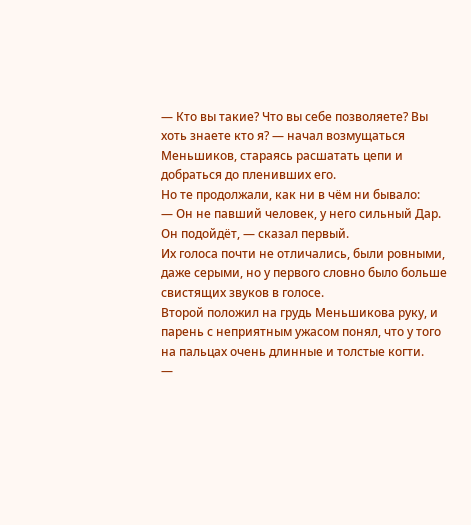— Кто вы такие? Что вы себе позволяете? Вы хоть знаете кто я? — начал возмущаться Меньшиков, стараясь расшатать цепи и добраться до пленивших его.
Но те продолжали, как ни в чём ни бывало:
— Он не павший человек, у него сильный Дар. Он подойдёт, — сказал первый.
Их голоса почти не отличались, были ровными, даже серыми, но у первого словно было больше свистящих звуков в голосе.
Второй положил на грудь Меньшикова руку, и парень с неприятным ужасом понял, что у того на пальцах очень длинные и толстые когти.
—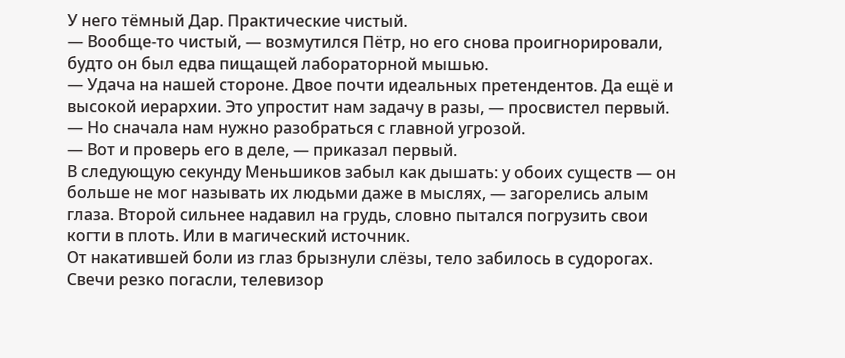У него тёмный Дар. Практические чистый.
— Вообще-то чистый, — возмутился Пётр, но его снова проигнорировали, будто он был едва пищащей лабораторной мышью.
— Удача на нашей стороне. Двое почти идеальных претендентов. Да ещё и высокой иерархии. Это упростит нам задачу в разы, — просвистел первый.
— Но сначала нам нужно разобраться с главной угрозой.
— Вот и проверь его в деле, — приказал первый.
В следующую секунду Меньшиков забыл как дышать: у обоих существ — он больше не мог называть их людьми даже в мыслях, — загорелись алым глаза. Второй сильнее надавил на грудь, словно пытался погрузить свои когти в плоть. Или в магический источник.
От накатившей боли из глаз брызнули слёзы, тело забилось в судорогах.
Свечи резко погасли, телевизор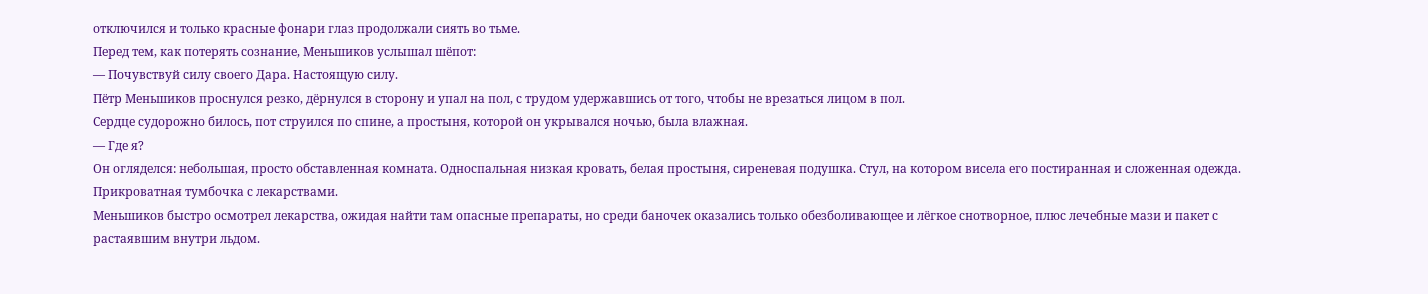отключился и только красные фонари глаз продолжали сиять во тьме.
Перед тем, как потерять сознание, Меньшиков услышал шёпот:
— Почувствуй силу своего Дара. Настоящую силу.
Пётр Меньшиков проснулся резко, дёрнулся в сторону и упал на пол, с трудом удержавшись от того, чтобы не врезаться лицом в пол.
Сердце судорожно билось, пот струился по спине, а простыня, которой он укрывался ночью, была влажная.
— Где я?
Он огляделся: небольшая, просто обставленная комната. Односпальная низкая кровать, белая простыня, сиреневая подушка. Стул, на котором висела его постиранная и сложенная одежда. Прикроватная тумбочка с лекарствами.
Меньшиков быстро осмотрел лекарства, ожидая найти там опасные препараты, но среди баночек оказались только обезболивающее и лёгкое снотворное, плюс лечебные мази и пакет с растаявшим внутри льдом.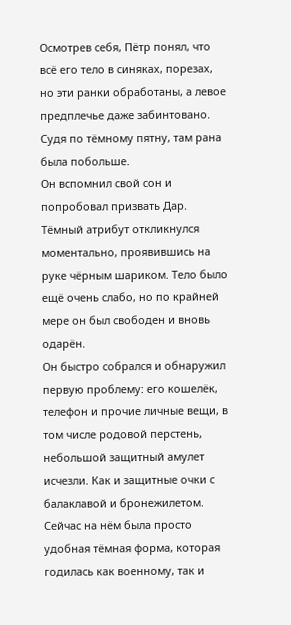Осмотрев себя, Пётр понял, что всё его тело в синяках, порезах, но эти ранки обработаны, а левое предплечье даже забинтовано. Судя по тёмному пятну, там рана была побольше.
Он вспомнил свой сон и попробовал призвать Дар. Тёмный атрибут откликнулся моментально, проявившись на руке чёрным шариком. Тело было ещё очень слабо, но по крайней мере он был свободен и вновь одарён.
Он быстро собрался и обнаружил первую проблему: его кошелёк, телефон и прочие личные вещи, в том числе родовой перстень, небольшой защитный амулет исчезли. Как и защитные очки с балаклавой и бронежилетом.
Сейчас на нём была просто удобная тёмная форма, которая годилась как военному, так и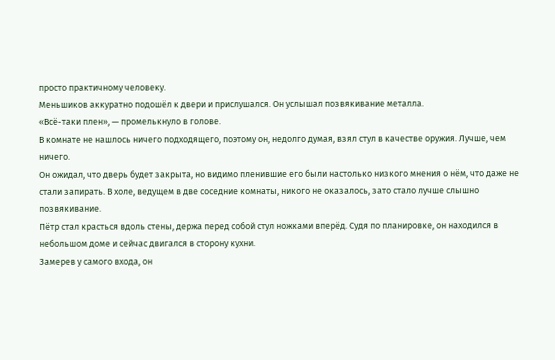просто практичному человеку.
Меньшиков аккуратно подошёл к двери и прислушался. Он услышал позвякивание металла.
«Всё-таки плен», — промелькнуло в голове.
В комнате не нашлось ничего подходящего, поэтому он, недолго думая, взял стул в качестве оружия. Лучше, чем ничего.
Он ожидал, что дверь будет закрыта, но видимо пленившие его были настолько низкого мнения о нём, что даже не стали запирать. В холе, ведущем в две соседние комнаты, никого не оказалось, зато стало лучше слышно позвякивание.
Пётр стал красться вдоль стены, держа перед собой стул ножками вперёд. Судя по планировке, он находился в небольшом доме и сейчас двигался в сторону кухни.
Замерев у самого входа, он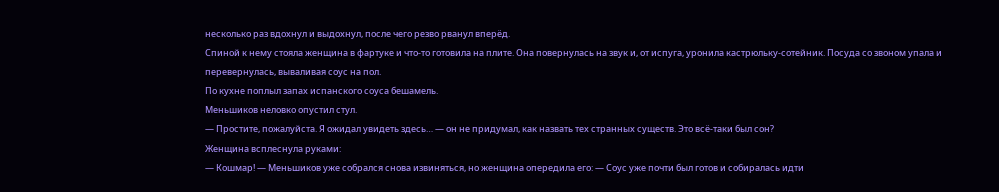несколько раз вдохнул и выдохнул, после чего резво рванул вперёд.
Спиной к нему стояла женщина в фартуке и что-то готовила на плите. Она повернулась на звук и, от испуга, уронила кастрюльку-сотейник. Посуда со звоном упала и перевернулась, вываливая соус на пол.
По кухне поплыл запах испанского соуса бешамель.
Меньшиков неловко опустил стул.
— Простите, пожалуйста. Я ожидал увидеть здесь… — он не придумал, как назвать тех странных существ. Это всё-таки был сон?
Женщина всплеснула руками:
— Кошмар! — Меньшиков уже собрался снова извиняться, но женщина опередила его: — Соус уже почти был готов и собиралась идти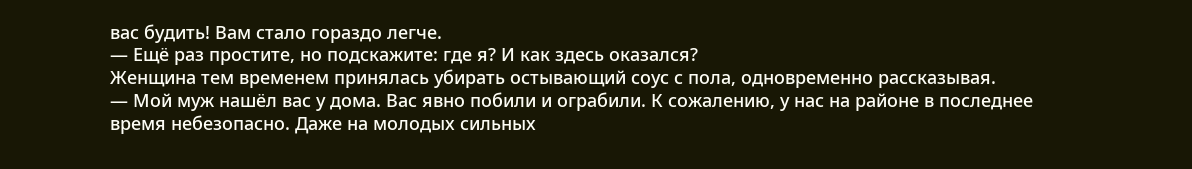вас будить! Вам стало гораздо легче.
— Ещё раз простите, но подскажите: где я? И как здесь оказался?
Женщина тем временем принялась убирать остывающий соус с пола, одновременно рассказывая.
— Мой муж нашёл вас у дома. Вас явно побили и ограбили. К сожалению, у нас на районе в последнее время небезопасно. Даже на молодых сильных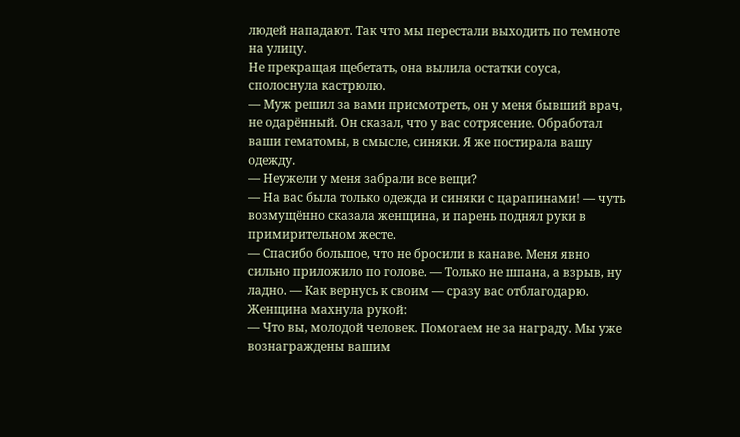людей нападают. Так что мы перестали выходить по темноте на улицу.
Не прекращая щебетать, она вылила остатки соуса, сполоснула кастрюлю.
— Муж решил за вами присмотреть, он у меня бывший врач, не одарённый. Он сказал, что у вас сотрясение. Обработал ваши гематомы, в смысле, синяки. Я же постирала вашу одежду.
— Неужели у меня забрали все вещи?
— На вас была только одежда и синяки с царапинами! — чуть возмущённо сказала женщина, и парень поднял руки в примирительном жесте.
— Спасибо большое, что не бросили в канаве. Меня явно сильно приложило по голове. — Только не шпана, а взрыв, ну ладно. — Как вернусь к своим — сразу вас отблагодарю.
Женщина махнула рукой:
— Что вы, молодой человек. Помогаем не за награду. Мы уже вознаграждены вашим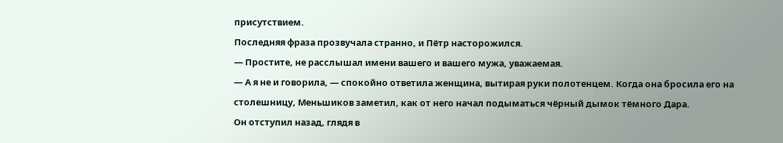присутствием.
Последняя фраза прозвучала странно, и Пётр насторожился.
— Простите, не расслышал имени вашего и вашего мужа, уважаемая.
— А я не и говорила, — спокойно ответила женщина, вытирая руки полотенцем. Когда она бросила его на столешницу, Меньшиков заметил, как от него начал подыматься чёрный дымок тёмного Дара.
Он отступил назад, глядя в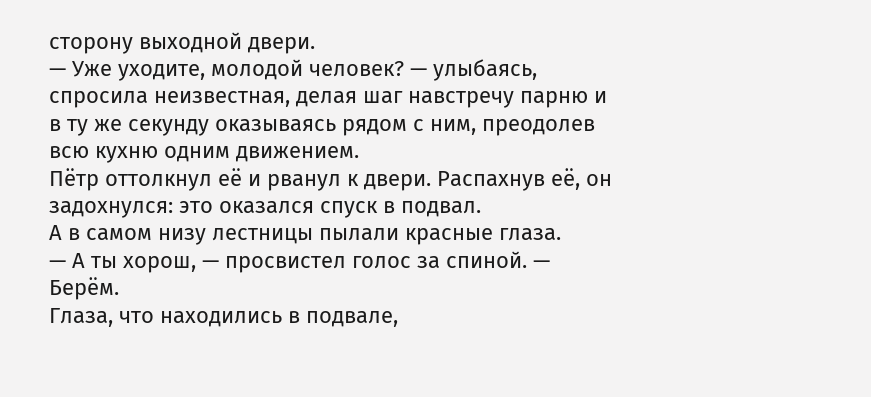сторону выходной двери.
— Уже уходите, молодой человек? — улыбаясь, спросила неизвестная, делая шаг навстречу парню и в ту же секунду оказываясь рядом с ним, преодолев всю кухню одним движением.
Пётр оттолкнул её и рванул к двери. Распахнув её, он задохнулся: это оказался спуск в подвал.
А в самом низу лестницы пылали красные глаза.
— А ты хорош, — просвистел голос за спиной. — Берём.
Глаза, что находились в подвале,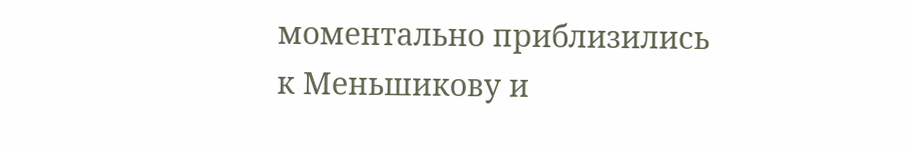моментально приблизились к Меньшикову и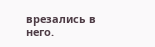врезались в него.